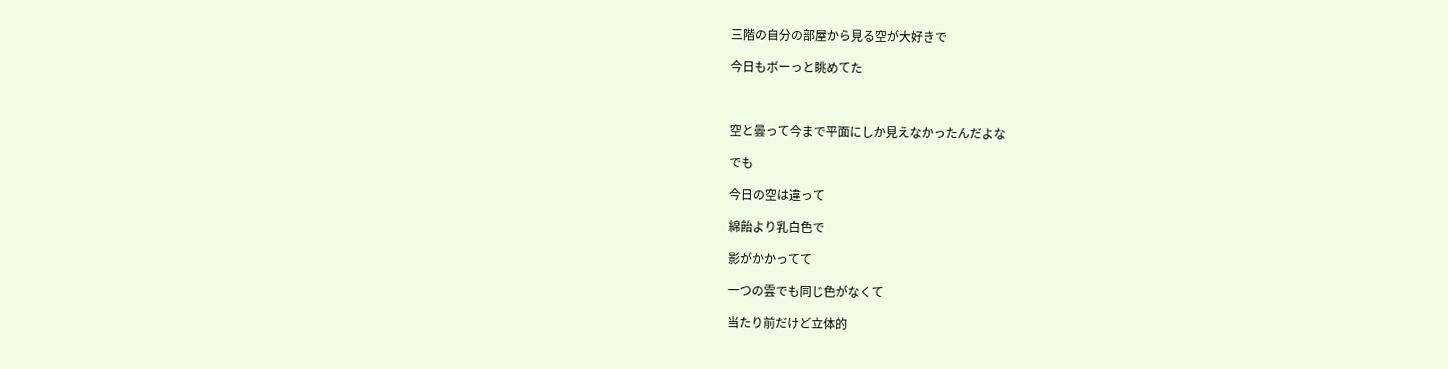三階の自分の部屋から見る空が大好きで

今日もボーっと眺めてた



空と曇って今まで平面にしか見えなかったんだよな

でも

今日の空は違って

綿飴より乳白色で

影がかかってて

一つの雲でも同じ色がなくて

当たり前だけど立体的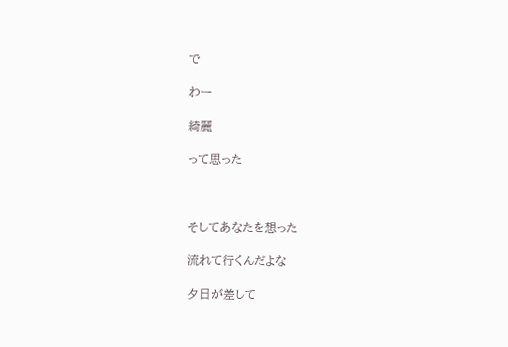で

わー

綺麗

って思った



そしてあなたを想った

流れて行くんだよな

夕日が差して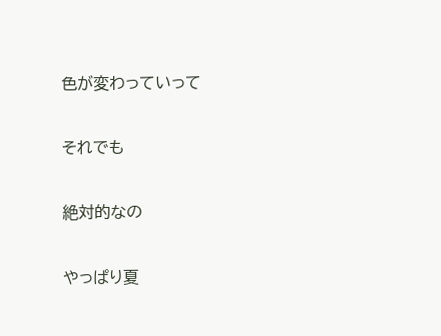色が変わっていって

それでも

絶対的なの

やっぱり夏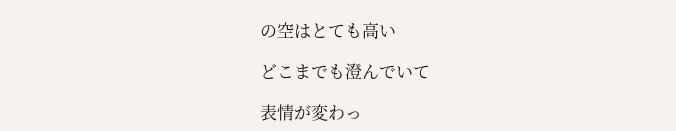の空はとても高い

どこまでも澄んでいて

表情が変わっ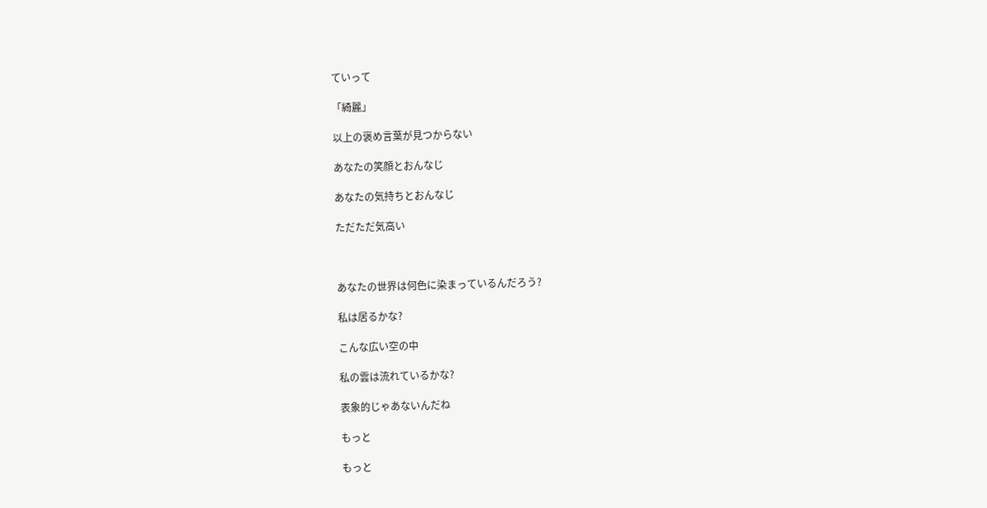ていって

「綺麗」

以上の褒め言葉が見つからない

あなたの笑顔とおんなじ

あなたの気持ちとおんなじ

ただただ気高い



あなたの世界は何色に染まっているんだろう?

私は居るかな?

こんな広い空の中

私の雲は流れているかな?

表象的じゃあないんだね

もっと

もっと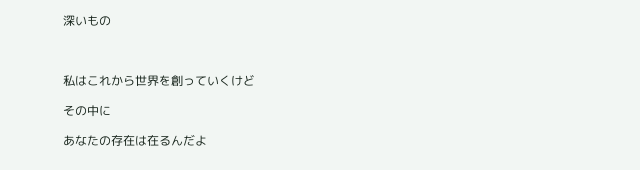深いもの



私はこれから世界を創っていくけど

その中に

あなたの存在は在るんだよ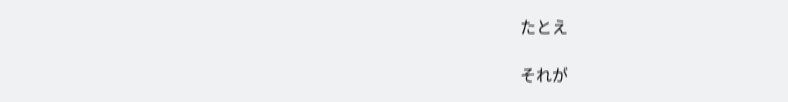たとえ

それが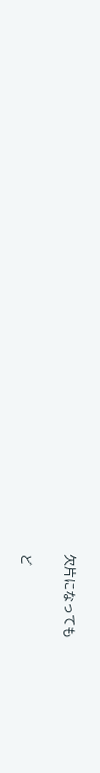欠片になっても

ど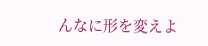んなに形を変えよ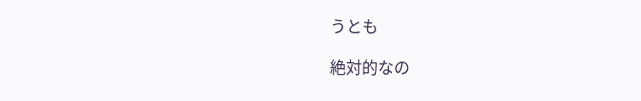うとも

絶対的なの